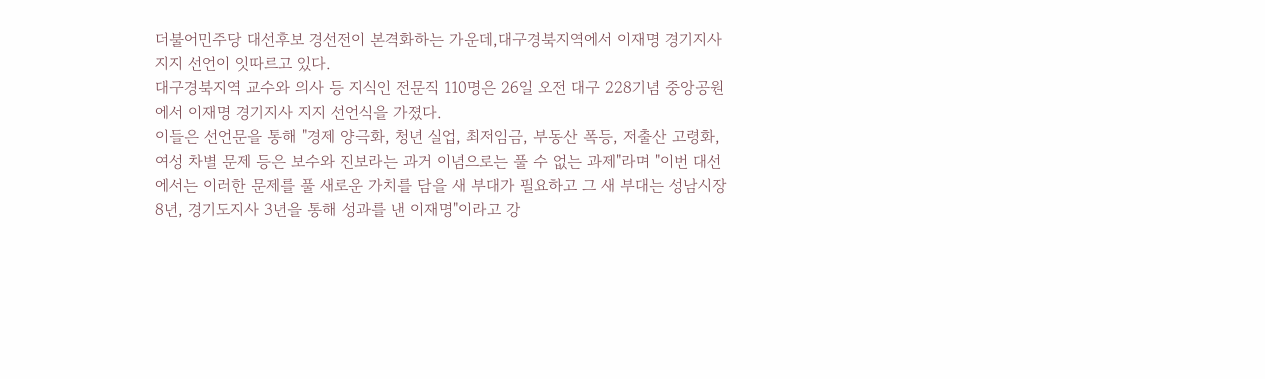더불어민주당 대선후보 경선전이 본격화하는 가운데,대구경북지역에서 이재명 경기지사 지지 선언이 잇따르고 있다.
대구경북지역 교수와 의사 등 지식인 전문직 110명은 26일 오전 대구 228기념 중앙공원에서 이재명 경기지사 지지 선언식을 가졌다.
이들은 선언문을 통해 "경제 양극화, 청년 실업, 최저임금, 부동산 폭등, 저출산 고령화, 여성 차별 문제 등은 보수와 진보라는 과거 이념으로는 풀 수 없는 과제"라며 "이번 대선에서는 이러한 문제를 풀 새로운 가치를 담을 새 부대가 필요하고 그 새 부대는 성남시장 8년, 경기도지사 3년을 통해 성과를 낸 이재명"이라고 강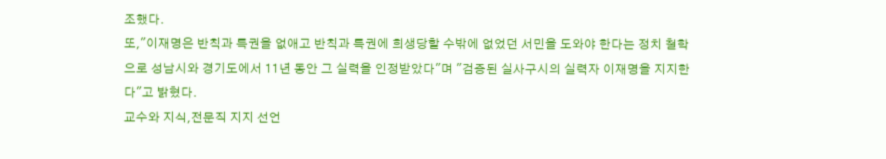조했다.
또,"이재명은 반칙과 특권을 없애고 반칙과 특권에 희생당할 수밖에 없었던 서민을 도와야 한다는 정치 철학으로 성남시와 경기도에서 11년 동안 그 실력을 인정받았다"며 "검증된 실사구시의 실력자 이재명을 지지한다"고 밝혔다.
교수와 지식,전문직 지지 선언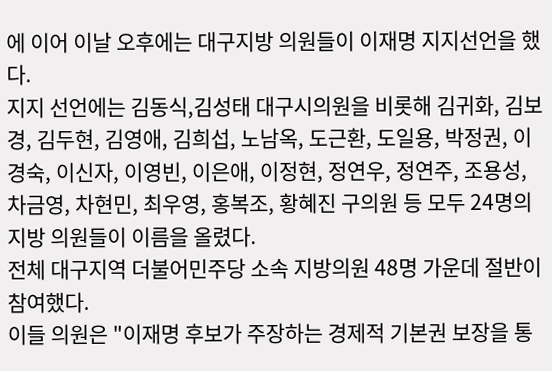에 이어 이날 오후에는 대구지방 의원들이 이재명 지지선언을 했다.
지지 선언에는 김동식,김성태 대구시의원을 비롯해 김귀화, 김보경, 김두현, 김영애, 김희섭, 노남옥, 도근환, 도일용, 박정권, 이경숙, 이신자, 이영빈, 이은애, 이정현, 정연우, 정연주, 조용성, 차금영, 차현민, 최우영, 홍복조, 황혜진 구의원 등 모두 24명의 지방 의원들이 이름을 올렸다.
전체 대구지역 더불어민주당 소속 지방의원 48명 가운데 절반이 참여했다.
이들 의원은 "이재명 후보가 주장하는 경제적 기본권 보장을 통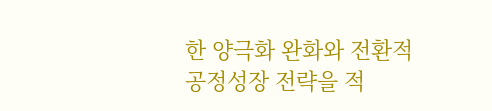한 양극화 완화와 전환적 공정성장 전략을 적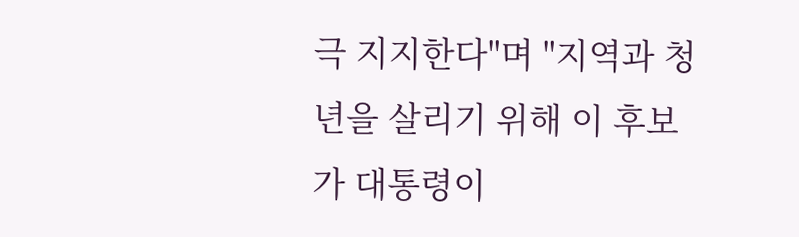극 지지한다"며 "지역과 청년을 살리기 위해 이 후보가 대통령이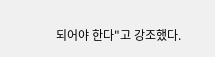되어야 한다"고 강조했다.